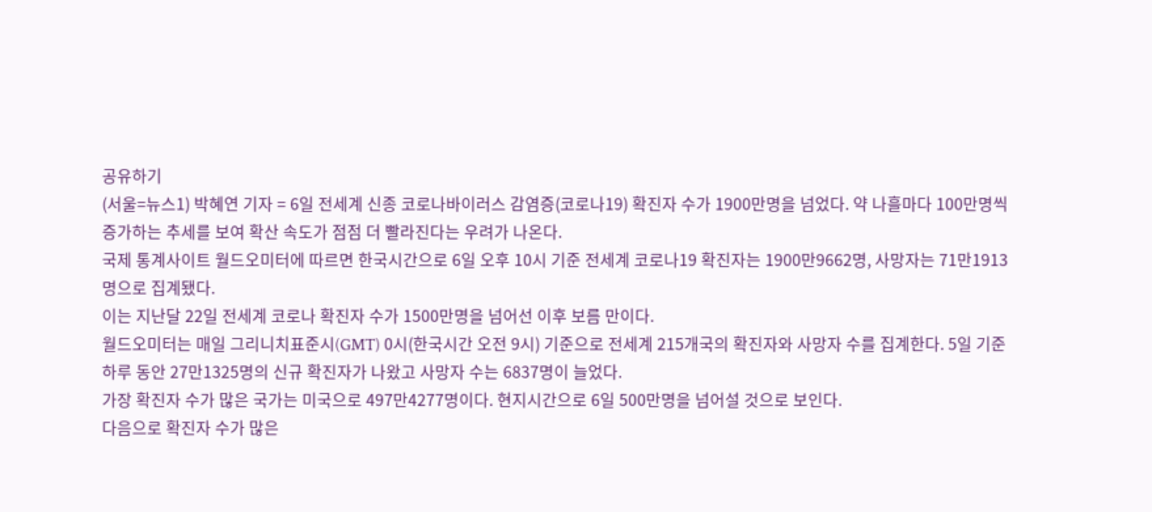공유하기
(서울=뉴스1) 박혜연 기자 = 6일 전세계 신종 코로나바이러스 감염증(코로나19) 확진자 수가 1900만명을 넘었다. 약 나흘마다 100만명씩 증가하는 추세를 보여 확산 속도가 점점 더 빨라진다는 우려가 나온다.
국제 통계사이트 월드오미터에 따르면 한국시간으로 6일 오후 10시 기준 전세계 코로나19 확진자는 1900만9662명, 사망자는 71만1913명으로 집계됐다.
이는 지난달 22일 전세계 코로나 확진자 수가 1500만명을 넘어선 이후 보름 만이다.
월드오미터는 매일 그리니치표준시(GMT) 0시(한국시간 오전 9시) 기준으로 전세계 215개국의 확진자와 사망자 수를 집계한다. 5일 기준 하루 동안 27만1325명의 신규 확진자가 나왔고 사망자 수는 6837명이 늘었다.
가장 확진자 수가 많은 국가는 미국으로 497만4277명이다. 현지시간으로 6일 500만명을 넘어설 것으로 보인다.
다음으로 확진자 수가 많은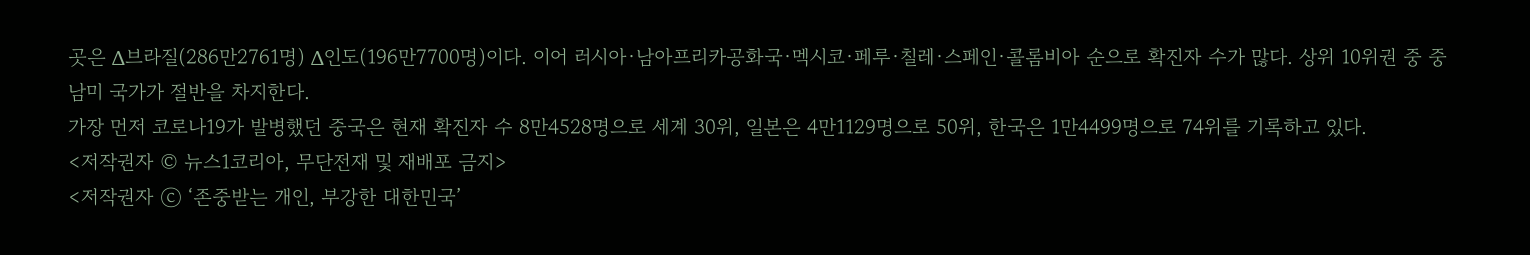곳은 Δ브라질(286만2761명) Δ인도(196만7700명)이다. 이어 러시아·남아프리카공화국·멕시코·페루·칠레·스페인·콜롬비아 순으로 확진자 수가 많다. 상위 10위권 중 중남미 국가가 절반을 차지한다.
가장 먼저 코로나19가 발병했던 중국은 현재 확진자 수 8만4528명으로 세계 30위, 일본은 4만1129명으로 50위, 한국은 1만4499명으로 74위를 기록하고 있다.
<저작권자 © 뉴스1코리아, 무단전재 및 재배포 금지>
<저작권자 ⓒ ‘존중받는 개인, 부강한 대한민국’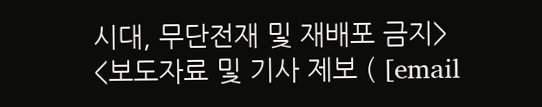시대, 무단전재 및 재배포 금지>
<보도자료 및 기사 제보 ( [email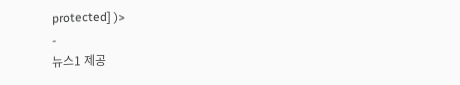protected] )>
-
뉴스1 제공